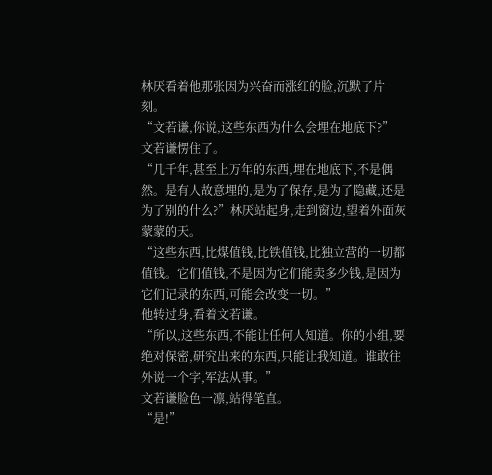林厌看着他那张因为兴奋而涨红的脸,沉默了片刻。
“文若谦,你说,这些东西为什么会埋在地底下?”
文若谦愣住了。
“几千年,甚至上万年的东西,埋在地底下,不是偶然。是有人故意埋的,是为了保存,是为了隐藏,还是为了别的什么?”林厌站起身,走到窗边,望着外面灰蒙蒙的天。
“这些东西,比煤值钱,比铁值钱,比独立营的一切都值钱。它们值钱,不是因为它们能卖多少钱,是因为它们记录的东西,可能会改变一切。”
他转过身,看着文若谦。
“所以,这些东西,不能让任何人知道。你的小组,要绝对保密,研究出来的东西,只能让我知道。谁敢往外说一个字,军法从事。”
文若谦脸色一凛,站得笔直。
“是!”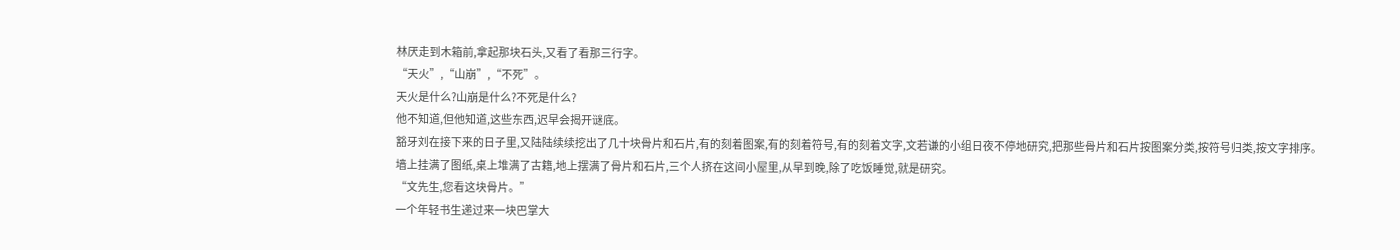林厌走到木箱前,拿起那块石头,又看了看那三行字。
“天火”,“山崩”,“不死”。
天火是什么?山崩是什么?不死是什么?
他不知道,但他知道,这些东西,迟早会揭开谜底。
豁牙刘在接下来的日子里,又陆陆续续挖出了几十块骨片和石片,有的刻着图案,有的刻着符号,有的刻着文字,文若谦的小组日夜不停地研究,把那些骨片和石片按图案分类,按符号归类,按文字排序。
墙上挂满了图纸,桌上堆满了古籍,地上摆满了骨片和石片,三个人挤在这间小屋里,从早到晚,除了吃饭睡觉,就是研究。
“文先生,您看这块骨片。”
一个年轻书生递过来一块巴掌大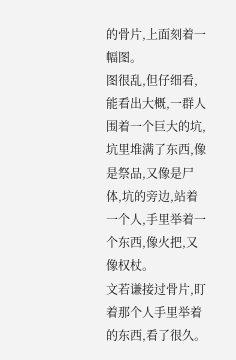的骨片,上面刻着一幅图。
图很乱,但仔细看,能看出大概,一群人围着一个巨大的坑,坑里堆满了东西,像是祭品,又像是尸体,坑的旁边,站着一个人,手里举着一个东西,像火把,又像权杖。
文若谦接过骨片,盯着那个人手里举着的东西,看了很久。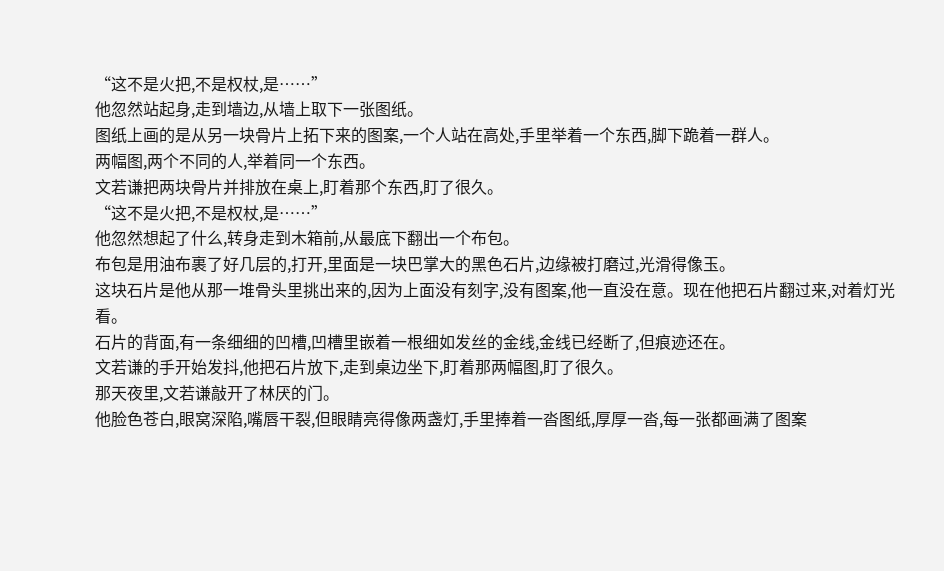“这不是火把,不是权杖,是……”
他忽然站起身,走到墙边,从墙上取下一张图纸。
图纸上画的是从另一块骨片上拓下来的图案,一个人站在高处,手里举着一个东西,脚下跪着一群人。
两幅图,两个不同的人,举着同一个东西。
文若谦把两块骨片并排放在桌上,盯着那个东西,盯了很久。
“这不是火把,不是权杖,是……”
他忽然想起了什么,转身走到木箱前,从最底下翻出一个布包。
布包是用油布裹了好几层的,打开,里面是一块巴掌大的黑色石片,边缘被打磨过,光滑得像玉。
这块石片是他从那一堆骨头里挑出来的,因为上面没有刻字,没有图案,他一直没在意。现在他把石片翻过来,对着灯光看。
石片的背面,有一条细细的凹槽,凹槽里嵌着一根细如发丝的金线,金线已经断了,但痕迹还在。
文若谦的手开始发抖,他把石片放下,走到桌边坐下,盯着那两幅图,盯了很久。
那天夜里,文若谦敲开了林厌的门。
他脸色苍白,眼窝深陷,嘴唇干裂,但眼睛亮得像两盏灯,手里捧着一沓图纸,厚厚一沓,每一张都画满了图案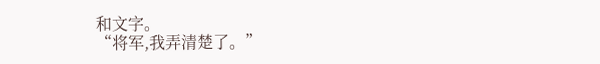和文字。
“将军,我弄清楚了。”